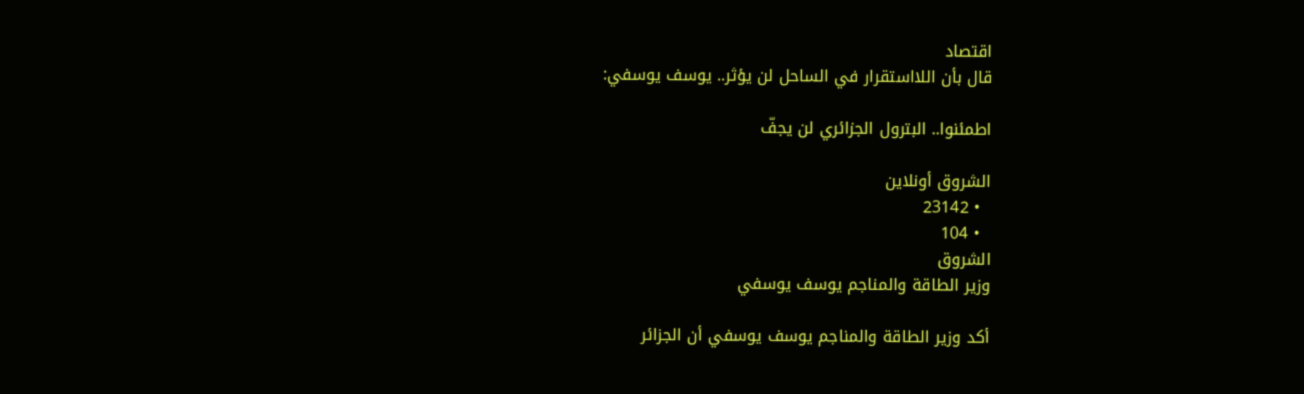اقتصاد
قال بأن اللااستقرار في الساحل لن يؤثر.. يوسف يوسفي:

اطمئنوا.. البترول الجزائري لن يجفّ

الشروق أونلاين
  • 23142
  • 104
الشروق
وزير الطاقة والمناجم يوسف يوسفي

أكد وزير الطاقة والمناجم يوسف يوسفي أن الجزائر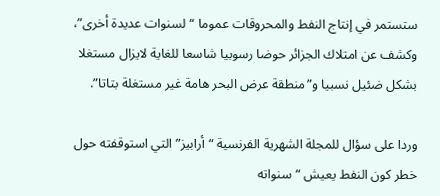ستستمر في إنتاج النفط والمحروقات عموما “لسنوات عديدة أخرى”، وكشف عن امتلاك الجزائر حوضا رسوبيا شاسعا للغاية لايزال مستغلا بشكل ضئيل نسبيا و”منطقة عرض البحر هامة غير مستغلة بتاتا”.

وردا على سؤال للمجلة الشهرية الفرنسية “أرابيز” التي استوقفته حول خطر كون النفط يعيش “سنواته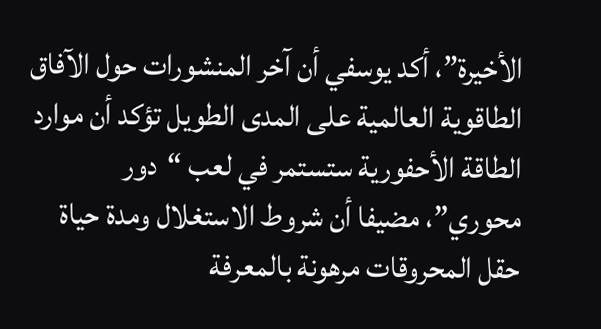الأخيرة”، أكد يوسفي أن آخر المنشورات حول الآفاق الطاقوية العالمية على المدى الطويل تؤكد أن موارد الطاقة الأحفورية ستستمر في لعب “دور محوري”، مضيفا أن شروط الاستغلال ومدة حياة حقل المحروقات مرهونة بالمعرفة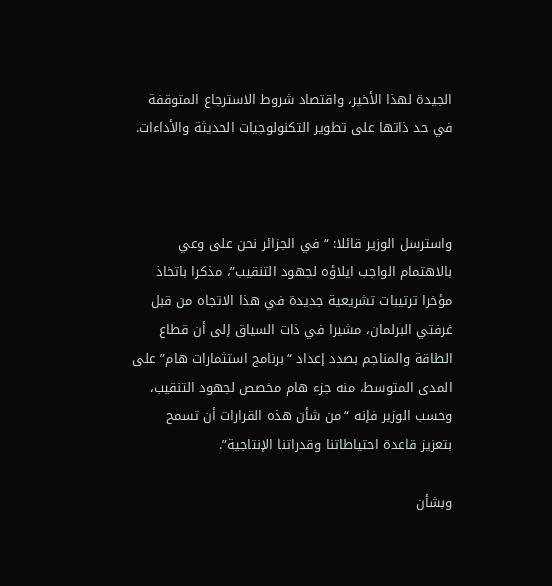الجيدة لهذا الأخير، واقتصاد شروط الاسترجاع المتوقفة في حد ذاتها على تطوير التكنولوجيات الحديثة والأداءات.



واسترسل الوزير قائلا: “في الجزائر نحن على وعي بالاهتمام الواجب ايلاؤه لجهود التنقيب”، مذكرا باتخاذ مؤخرا ترتيبات تشريعية جديدة في هذا الاتجاه من قبل غرفتي البرلمان، مشيرا في ذات السياق إلى أن قطاع الطاقة والمناجم بصدد إعداد “برنامج استثمارات هام” على المدى المتوسط، منه جزء هام مخصص لجهود التنقيب، وحسب الوزير فإنه “من شأن هذه القرارات أن تسمح بتعزيز قاعدة احتياطاتنا وقدراتنا الإنتاجية”.

وبشأن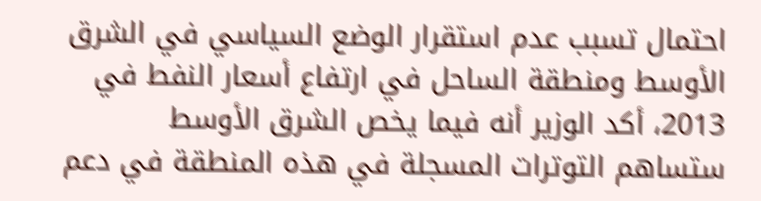احتمال تسبب عدم استقرار الوضع السياسي في الشرق الأوسط ومنطقة الساحل في ارتفاع أسعار النفط في 2013، أكد الوزير أنه فيما يخص الشرق الأوسط ستساهم التوترات المسجلة في هذه المنطقة في دعم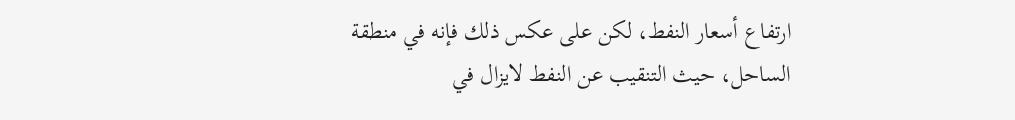ارتفاع أسعار النفط، لكن على عكس ذلك فإنه في منطقة الساحل، حيث التنقيب عن النفط لايزال في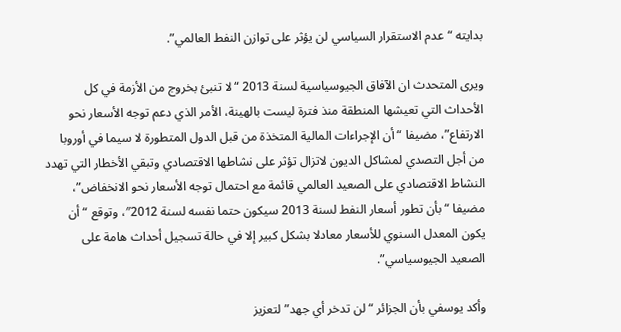بدايته “عدم الاستقرار السياسي لن يؤثر على توازن النفط العالمي”.

ويرى المتحدث ان الآفاق الجيوسياسية لسنة 2013 “لا تنبئ بخروج من الأزمة في كل الأحداث التي تعيشها المنطقة منذ فترة ليست بالهينة، الأمر الذي دعم توجه الأسعار نحو الارتفاع”، مضيفا “أن الإجراءات المالية المتخذة من قبل الدول المتطورة لا سيما في أوروبا من أجل التصدي لمشاكل الديون لاتزال تؤثر على نشاطها الاقتصادي وتبقي الأخطار التي تهدد النشاط الاقتصادي على الصعيد العالمي قائمة مع احتمال توجه الأسعار نحو الانخفاض”، مضيفا “بأن تطور أسعار النفط لسنة 2013 سيكون حتما نفسه لسنة 2012″، وتوقع “أن يكون المعدل السنوي للأسعار معادلا بشكل كبير إلا في حالة تسجيل أحداث هامة على الصعيد الجيوسياسي”.

وأكد يوسفي بأن الجزائر “لن تدخر أي جهد” لتعزيز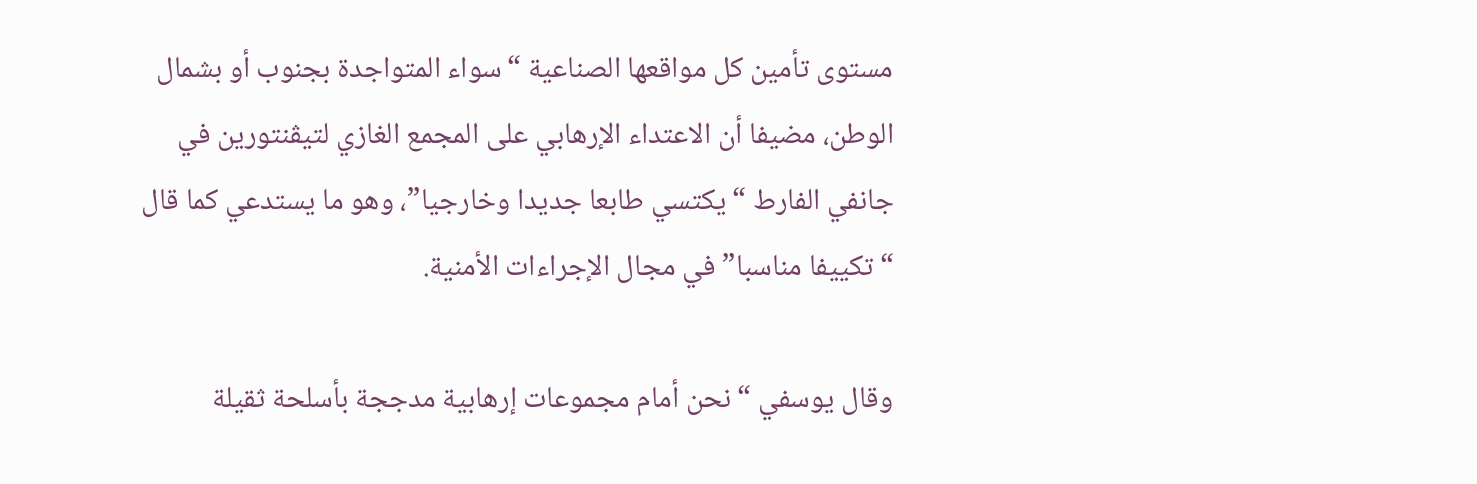مستوى تأمين كل مواقعها الصناعية “سواء المتواجدة بجنوب أو بشمال الوطن، مضيفا أن الاعتداء الإرهابي على المجمع الغازي لتيڤنتورين في جانفي الفارط “يكتسي طابعا جديدا وخارجيا”، وهو ما يستدعي كما قال “تكييفا مناسبا” في مجال الإجراءات الأمنية.

وقال يوسفي “نحن أمام مجموعات إرهابية مدججة بأسلحة ثقيلة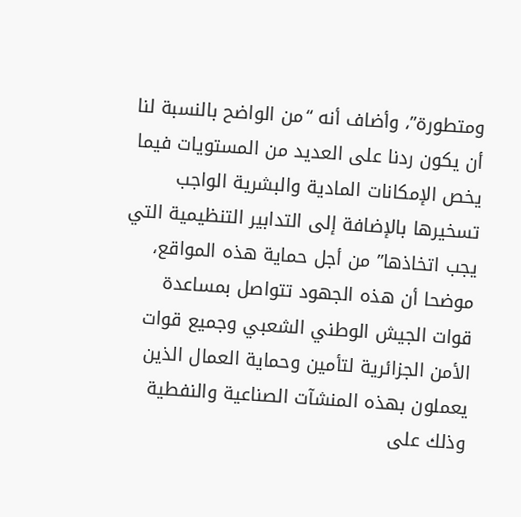ومتطورة”، وأضاف أنه “من الواضح بالنسبة لنا أن يكون ردنا على العديد من المستويات فيما يخص الإمكانات المادية والبشرية الواجب تسخيرها بالإضافة إلى التدابير التنظيمية التي يجب اتخاذها” من أجل حماية هذه المواقع، موضحا أن هذه الجهود تتواصل بمساعدة قوات الجيش الوطني الشعبي وجميع قوات الأمن الجزائرية لتأمين وحماية العمال الذين يعملون بهذه المنشآت الصناعية والنفطية وذلك على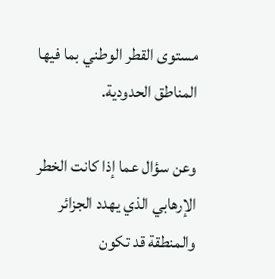مستوى القطر الوطني بما فيها المناطق الحدودية.

وعن سؤال عما إذا كانت الخطر الإرهابي الذي يهدد الجزائر والمنطقة قد تكون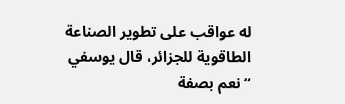له عواقب على تطوير الصناعة الطاقوية للجزائر، قال يوسفي “نعم بصفة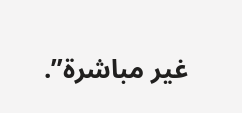غير مباشرة”.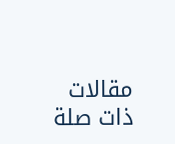مقالات ذات صلة